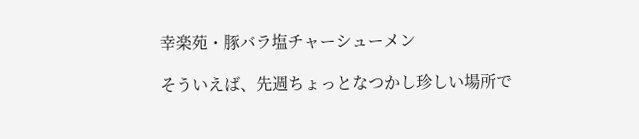幸楽苑・豚バラ塩チャーシューメン

そういえば、先週ちょっとなつかし珍しい場所で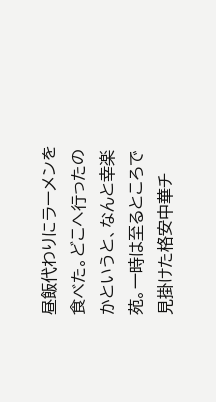昼飯代わりにラーメンを
食べた。どこへ行ったのかというと、なんと幸楽苑。一時は至るところで
見掛けた格安中華チ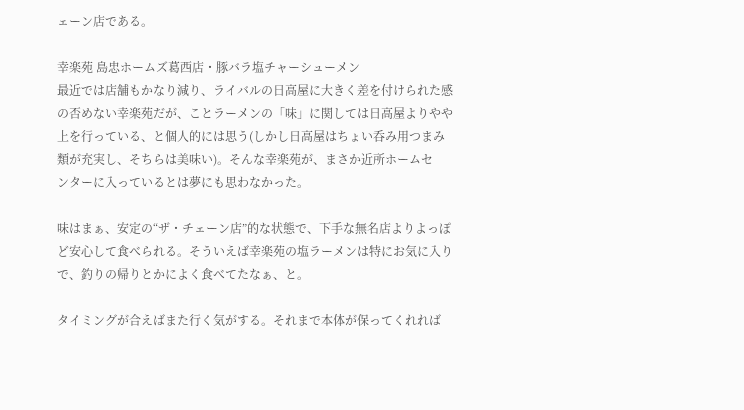ェーン店である。

幸楽苑 島忠ホームズ葛西店・豚バラ塩チャーシューメン
最近では店舗もかなり減り、ライバルの日高屋に大きく差を付けられた感
の否めない幸楽苑だが、ことラーメンの「味」に関しては日高屋よりやや
上を行っている、と個人的には思う(しかし日高屋はちょい呑み用つまみ
類が充実し、そちらは美味い)。そんな幸楽苑が、まさか近所ホームセ
ンターに入っているとは夢にも思わなかった。

味はまぁ、安定の“ザ・チェーン店”的な状態で、下手な無名店よりよっぽ
ど安心して食べられる。そういえば幸楽苑の塩ラーメンは特にお気に入り
で、釣りの帰りとかによく食べてたなぁ、と。

タイミングが合えばまた行く気がする。それまで本体が保ってくれれば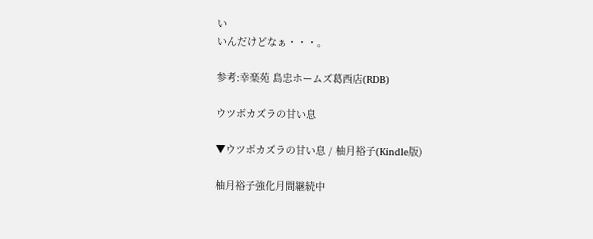い
いんだけどなぁ・・・。

参考:幸楽苑 島忠ホームズ葛西店(RDB)

ウツボカズラの甘い息

▼ウツボカズラの甘い息 / 柚月裕子(Kindle版)

柚月裕子強化月間継続中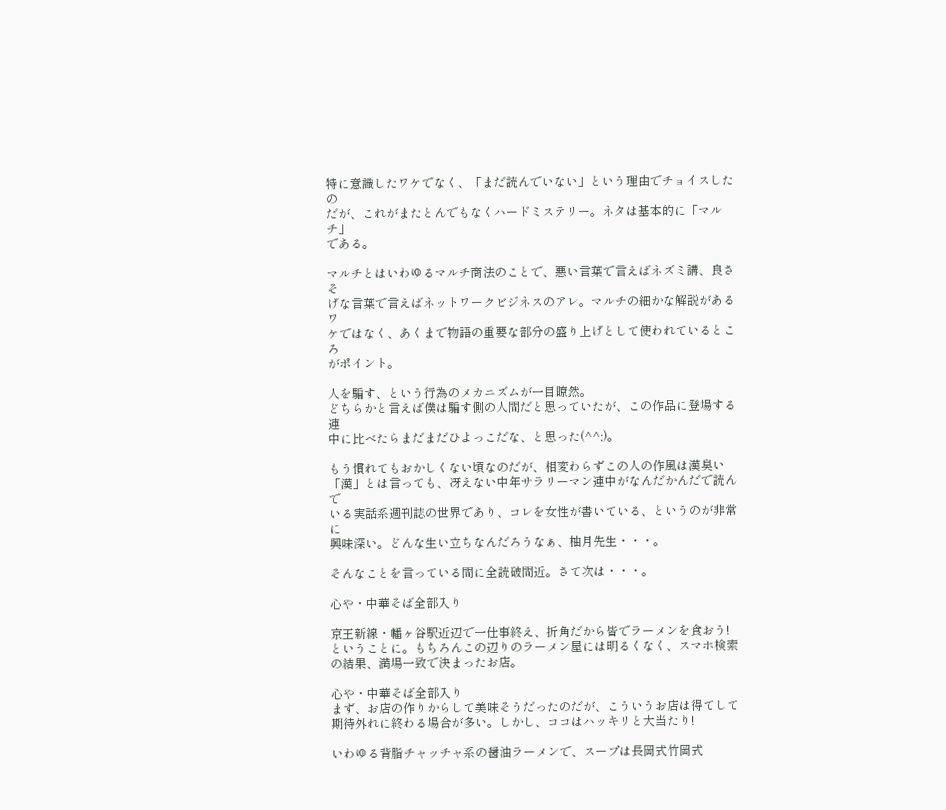特に意識したワケでなく、「まだ読んでいない」という理由でチョイスしたの
だが、これがまたとんでもなくハードミステリー。ネタは基本的に「マルチ」
である。

マルチとはいわゆるマルチ商法のことで、悪い言葉で言えばネズミ講、良さそ
げな言葉で言えばネットワークビジネスのアレ。マルチの細かな解説があるワ
ケではなく、あくまで物語の重要な部分の盛り上げとして使われているところ
がポイント。

人を騙す、という行為のメカニズムが一目瞭然。
どちらかと言えば僕は騙す側の人間だと思っていたが、この作品に登場する連
中に比べたらまだまだひよっこだな、と思った(^^;)。

もう慣れてもおかしくない頃なのだが、相変わらずこの人の作風は漢臭い
「漢」とは言っても、冴えない中年サラリーマン連中がなんだかんだで読んで
いる実話系週刊誌の世界であり、コレを女性が書いている、というのが非常に
興味深い。どんな生い立ちなんだろうなぁ、柚月先生・・・。

そんなことを言っている間に全読破間近。さて次は・・・。

心や・中華そば全部入り

京王新線・幡ヶ谷駅近辺で一仕事終え、折角だから皆でラーメンを食おう!
ということに。もちろんこの辺りのラーメン屋には明るくなく、スマホ検索
の結果、満場一致で決まったお店。

心や・中華そば全部入り
まず、お店の作りからして美味そうだったのだが、こういうお店は得てして
期待外れに終わる場合が多い。しかし、ココはハッキリと大当たり!

いわゆる背脂チャッチャ系の醤油ラーメンで、スープは長岡式竹岡式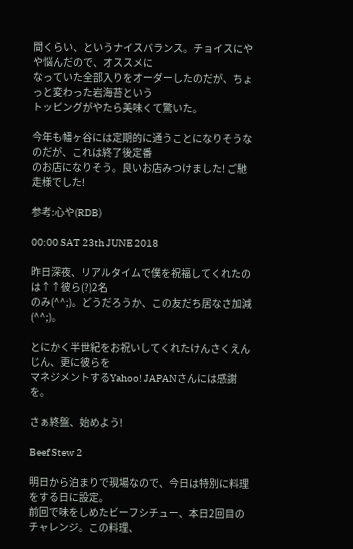間くらい、というナイスバランス。チョイスにやや悩んだので、オススメに
なっていた全部入りをオーダーしたのだが、ちょっと変わった岩海苔という
トッピングがやたら美味くて驚いた。

今年も幡ヶ谷には定期的に通うことになりそうなのだが、これは終了後定番
のお店になりそう。良いお店みつけました! ご馳走様でした!

参考:心や(RDB)

00:00 SAT 23th JUNE 2018

昨日深夜、リアルタイムで僕を祝福してくれたのは↑↑彼ら(?)2名
のみ(^^;)。どうだろうか、この友だち居なさ加減(^^;)。

とにかく半世紀をお祝いしてくれたけんさくえんじん、更に彼らを
マネジメントするYahoo! JAPANさんには感謝を。

さぁ終盤、始めよう!

Beef Stew 2

明日から泊まりで現場なので、今日は特別に料理をする日に設定。
前回で味をしめたビーフシチュー、本日2回目のチャレンジ。この料理、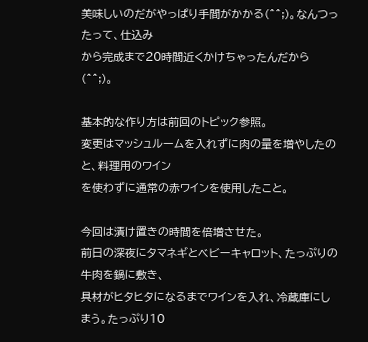美味しいのだがやっぱり手間がかかる(^^;)。なんつったって、仕込み
から完成まで20時間近くかけちゃったんだから(^^;)。

基本的な作り方は前回のトピック参照。
変更はマッシュルームを入れずに肉の量を増やしたのと、料理用のワイン
を使わずに通常の赤ワインを使用したこと。

今回は漬け置きの時間を倍増させた。
前日の深夜にタマネギとベビーキャロット、たっぷりの牛肉を鍋に敷き、
具材がヒタヒタになるまでワインを入れ、冷蔵庫にしまう。たっぷり10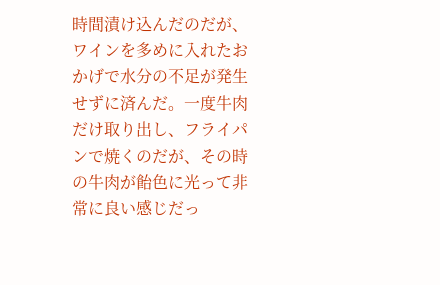時間漬け込んだのだが、ワインを多めに入れたおかげで水分の不足が発生
せずに済んだ。一度牛肉だけ取り出し、フライパンで焼くのだが、その時
の牛肉が飴色に光って非常に良い感じだっ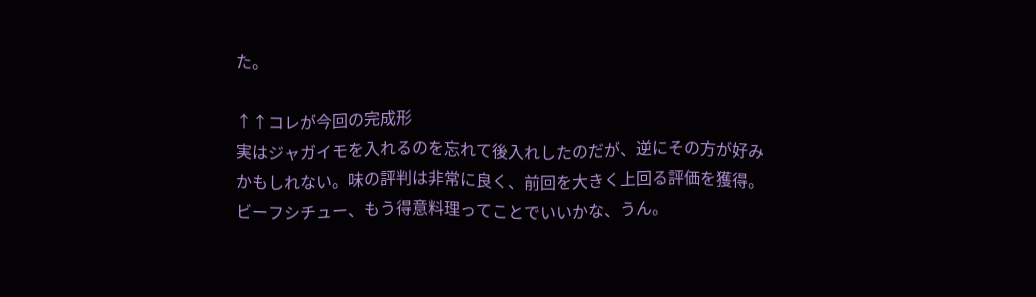た。

↑↑コレが今回の完成形
実はジャガイモを入れるのを忘れて後入れしたのだが、逆にその方が好み
かもしれない。味の評判は非常に良く、前回を大きく上回る評価を獲得。
ビーフシチュー、もう得意料理ってことでいいかな、うん。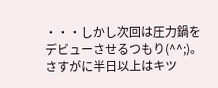・・・しかし次回は圧力鍋をデビューさせるつもり(^^;)。
さすがに半日以上はキツ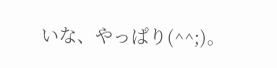いな、やっぱり(^^;)。